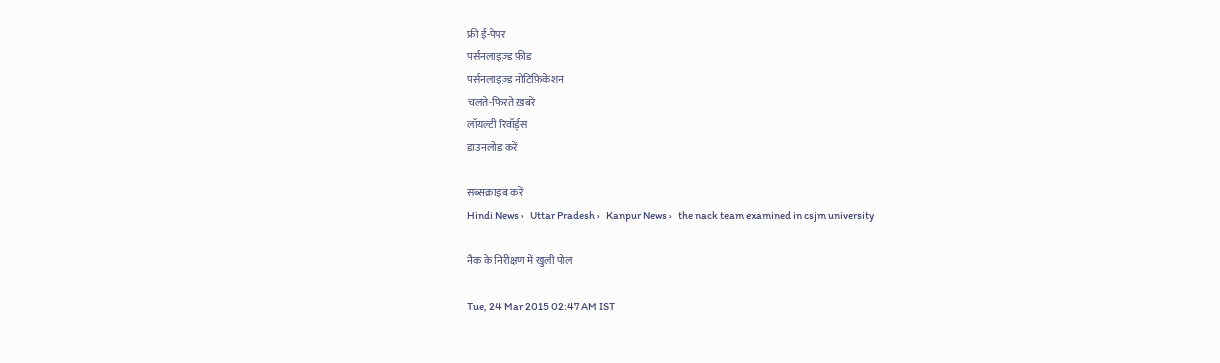फ्री ई-पेपर
पर्सनलाइज़्ड फ़ीड
पर्सनलाइज़्ड नोटिफ़िकेशन
चलते-फिरते ख़बरें
लॉयल्टी रिवॉर्ड्स
डाउनलोड करें

सब्सक्राइब करें
Hindi News ›   Uttar Pradesh ›   Kanpur News ›   the nack team examined in csjm university

नैक के निरीक्षण में खुली पोल

Tue, 24 Mar 2015 02:47 AM IST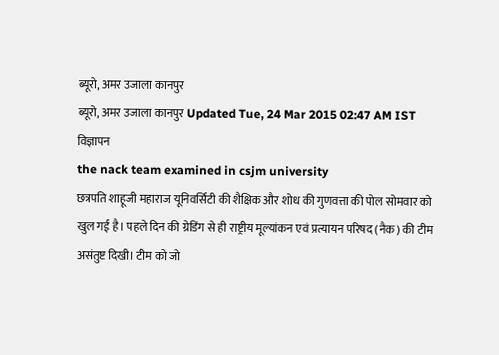ब्यूरो, अमर उजाला कानपुर
ब्यूरो, अमर उजाला कानपुर Updated Tue, 24 Mar 2015 02:47 AM IST
विज्ञापन
the nack team examined in csjm university
छत्रपति शाहूजी महाराज यूनिवर्सिटी की शैक्षिक और शोध की गुणवत्ता की पोल सोमवार को खुल गई है। पहले दिन की ग्रेडिंग से ही राष्ट्रीय मूल्यांकन एवं प्रत्यायन परिषद (नैक) की टीम असंतुष्ट दिखी। टीम को जो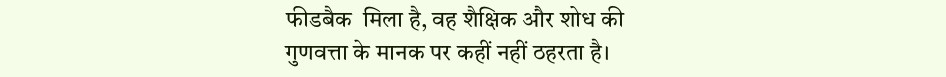फीडबैक  मिला है, वह शैक्षिक और शोध की गुणवत्ता के मानक पर कहीं नहीं ठहरता है।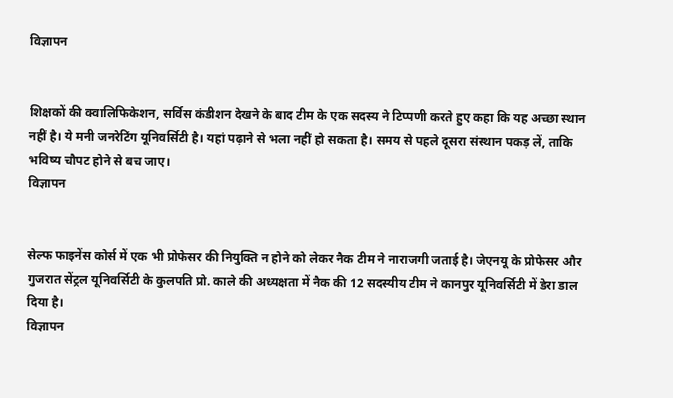विज्ञापन


शिक्षकों की क्वालिफिकेशन, सर्विस कंडीशन देखने के बाद टीम के एक सदस्य ने टिप्पणी करते हुए कहा कि यह अच्छा स्थान नहीं है। ये मनी जनरेटिंग यूनिवर्सिटी है। यहां पढ़ाने से भला नहीं हो सकता है। समय से पहले दूसरा संस्थान पकड़ लें, ताकि भविष्य चौपट होने से बच जाए।
विज्ञापन


सेल्फ फाइनेंस कोर्स में एक भी प्रोफेसर की नियुक्ति न होने को लेकर नैक टीम ने नाराजगी जताई है। जेएनयू के प्रोफेसर और गुजरात सेंट्रल यूनिवर्सिटी के कुलपति प्रो. काले की अध्यक्षता में नैक की 12 सदस्यीय टीम ने कानपुर यूनिवर्सिटी में डेरा डाल दिया है।
विज्ञापन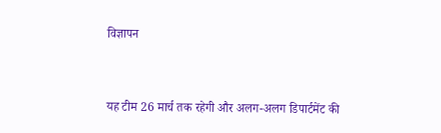विज्ञापन


यह टीम 26 मार्च तक रहेगी और अलग-अलग डिपार्टमेंट की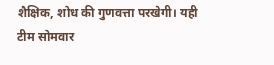शैक्षिक, शोध की गुणवत्ता परखेगी। यही टीम सोमवार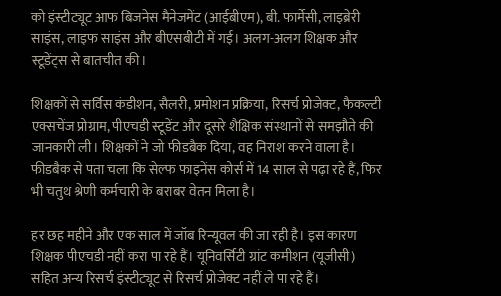को इंस्टीट्यूट आफ बिजनेस मैनेजमेंट (आईबीएम), बी. फार्मेसी, लाइब्रेरी साइंस, लाइफ साइंस और बीएसबीटी में गई। अलग-अलग शिक्षक और स्टूडेंट्स से बातचीत की।

शिक्षकों से सर्विस कंडीशन, सैलरी, प्रमोशन प्रक्रिया, रिसर्च प्रोजेक्ट, फैकल्टी एक्सचेंज प्रोग्राम, पीएचडी स्टूडेंट और दूसरे शैक्षिक संस्थानों से समझौते की जानकारी ली। शिक्षकों ने जो फीडबैक दिया, वह निराश करने वाला है। फीडबैक से पता चला कि सेल्फ फाइनेंस कोर्स में 14 साल से पढ़ा रहे हैं, फिर भी चतुथ श्रेणी कर्मचारी के बराबर वेतन मिला है।

हर छह महीने और एक साल में जॉब रिन्यूवल की जा रही है। इस कारण शिक्षक पीएचडी नहीं करा पा रहे हैं। यूनिवर्सिटी ग्रांट कमीशन (यूजीसी) सहित अन्य रिसर्च इंस्टीट्यूट से रिसर्च प्रोजेक्ट नहीं ले पा रहे हैं।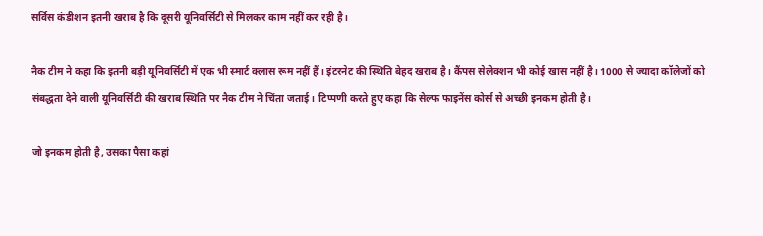सर्विस कंडीशन इतनी खराब है कि दूसरी यूनिवर्सिटी से मिलकर काम नहीं कर रही है।

नैक टीम ने कहा कि इतनी बड़ी यूनिवर्सिटी में एक भी स्मार्ट क्लास रूम नहीं हैं। इंटरनेट की स्थिति बेहद खराब है। कैंपस सेलेक्शन भी कोई खास नहीं है। 1000 से ज्यादा कॉलेजों को संबद्धता देने वाली यूनिवर्सिटी की खराब स्थिति पर नैक टीम ने चिंता जताई। टिप्पणी करते हुए कहा कि सेल्फ फाइनेंस कोर्स से अच्छी इनकम होती है।

जो इनकम होती है, उसका पैसा कहां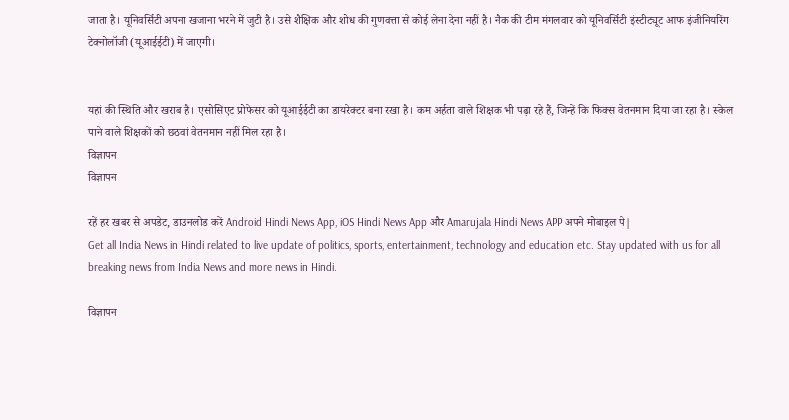जाता है। यूनिवर्सिटी अपना खजाना भरने में जुटी है। उसे शैक्षिक और शोध की गुणवत्ता से कोई लेना देना नहीं है। नैक की टीम मंगलवार को यूनिवर्सिटी इंस्टीट्यूट आफ इंजीनियरिंग टेक्नोलॉजी (यूआईईटी) में जाएगी।


यहां की स्थिति और खराब है। एसोसिएट प्रोफेसर को यूआईईटी का डायरेक्टर बना रखा है। कम अर्हता वाले शिक्षक भी पढ़ा रहे हैं, जिन्हें कि फिक्स वेतनमान दिया जा रहा है। स्केल पाने वाले शिक्षकों को छठवां वेतनमान नहीं मिल रहा है।
विज्ञापन
विज्ञापन

रहें हर खबर से अपडेट, डाउनलोड करें Android Hindi News App, iOS Hindi News App और Amarujala Hindi News APP अपने मोबाइल पे|
Get all India News in Hindi related to live update of politics, sports, entertainment, technology and education etc. Stay updated with us for all breaking news from India News and more news in Hindi.

विज्ञापन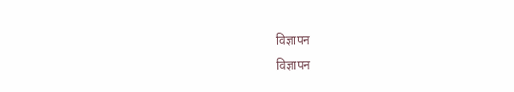विज्ञापन
विज्ञापन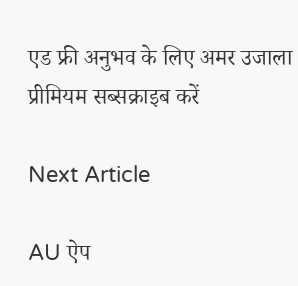एड फ्री अनुभव के लिए अमर उजाला प्रीमियम सब्सक्राइब करें

Next Article

AU ऐप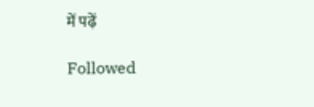में पढ़ें

Followed